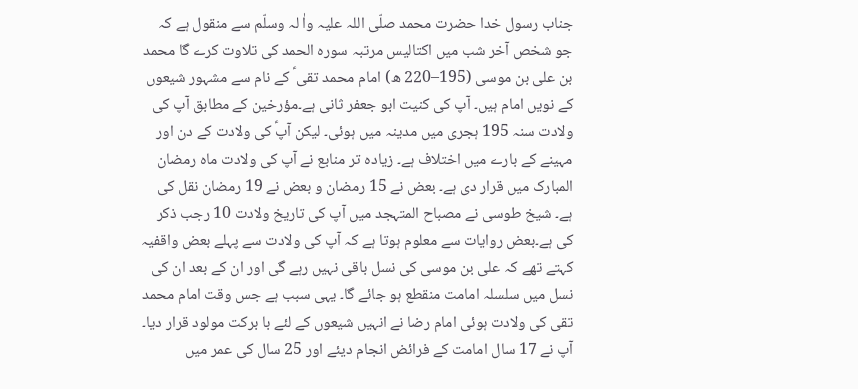جناب رسول خدا حضرت محمد صلّی اللہ علیہ واٰ لہ وسلّم سے منقول ہے کہ جو شخص آخر شب میں اکتالیس مرتبہ سورہ الحمد کی تلاوت کرے گا محمد بن علی بن موسی (195–220 ھ) امام محمد تقی ؑ کے نام سے مشہور شیعوں کے نویں امام ہیں۔ آپ کی کنیت ابو جعفر ثانی ہے۔مؤرخین کے مطابق آپ کی ولادت سنہ 195 ہجری میں مدینہ میں ہوئی۔ لیکن آپؑ کی ولادت کے دن اور مہینے کے بارے میں اختلاف ہے۔ زيادہ تر منابع نے آپ کی ولادت ماہ رمضان المبارک میں قرار دی ہے۔ بعض نے 15 رمضان و بعض نے 19 رمضان نقل کی ہے۔ شیخ طوسی نے مصباح المتہجد میں آپ کی تاریخ ولادت 10 رجب ذکر کی ہے۔بعض روایات سے معلوم ہوتا ہے کہ آپ کی ولادت سے پہلے بعض واقفیہ کہتے تھے کہ علی بن موسی کی نسل باقی نہیں رہے گی اور ان کے بعد ان کی نسل میں سلسلہ امامت منقطع ہو جائے گا۔ یہی سبب ہے جس وقت امام محمد تقی کی ولادت ہوئی امام رضا نے انہیں شیعوں کے لئے با برکت مولود قرار دیا۔
آپ نے 17 سال امامت کے فرائض انجام دیئے اور 25 سال کی عمر میں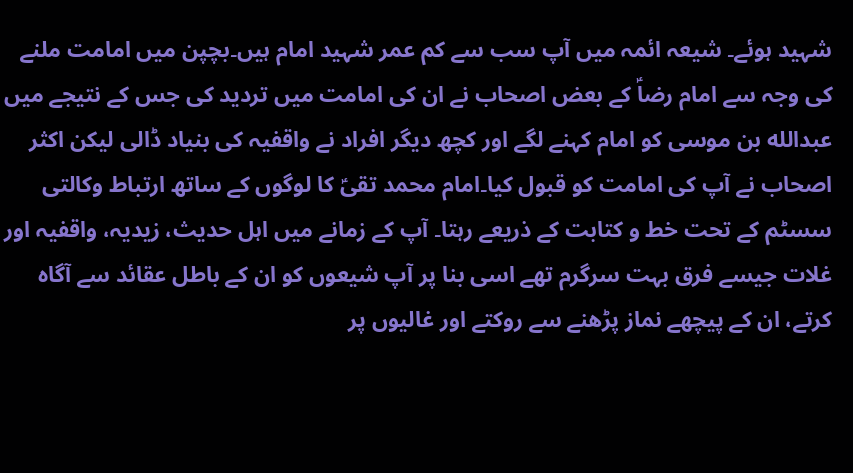شہید ہوئے۔ شیعہ ائمہ میں آپ سب سے کم عمر شہید امام ہیں۔بچپن میں امامت ملنے کی وجہ سے امام رضاؑ کے بعض اصحاب نے ان کی امامت میں تردید کی جس کے نتیجے میں عبدالله بن موسی کو امام کہنے لگے اور کچھ دیگر افراد نے واقفیہ کی بنیاد ڈالی لیکن اکثر اصحاب نے آپ کی امامت کو قبول کیا۔امام محمد تقیؑ کا لوگوں کے ساتھ ارتباط وکالتی سسٹم کے تحت خط و کتابت کے ذریعے رہتا۔ آپ کے زمانے میں اہل حدیث، زیدیہ، واقفیہ اور غلات جیسے فرق بہت سرگرم تھے اسی بنا پر آپ شیعوں کو ان کے باطل عقائد سے آگاہ کرتے، ان کے پیچھے نماز پڑھنے سے روکتے اور غالیوں پر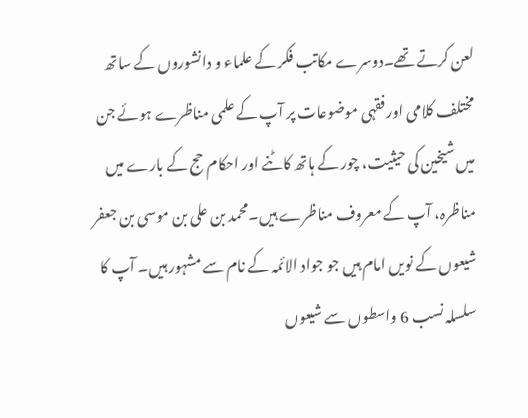لعن کرتے تھے۔دوسرے مکاتب فکر کے علماء و دانشوروں کے ساتھ مختلف کلامی اور فقہی موضوعات پر آپ کے علمی مناظرے ہوئے جن میں شیخین کی حیثیت، چور کے ہاتھ کاٹنے اور احکام حج کے بارے میں مناظرہ، آپ کے معروف مناظرے ہیں۔محمد بن علی بن موسی بن جعفر شیعوں کے نویں امام ہیں جو جواد الائمہ کے نام سے مشہور ہیں۔ آپ کا سلسلہ نسب 6 واسطوں سے شیعوں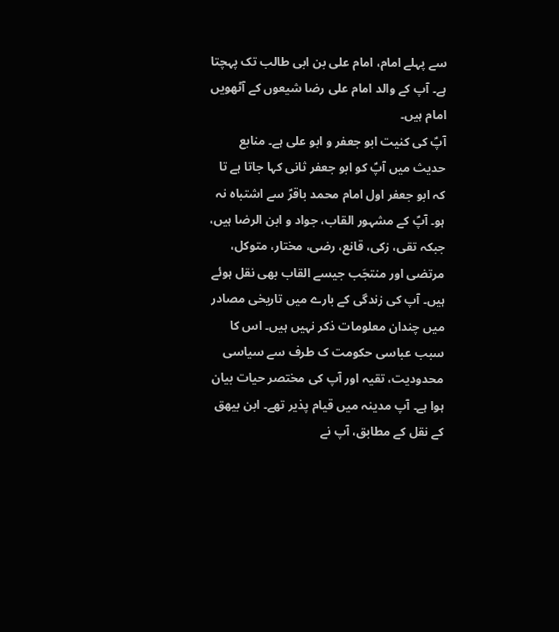سے پہلے امام، امام علی بن ابی طالب تک پہچتا ہے۔ آپ کے والد امام علی رضا شیعوں کے آٹھویں امام ہیں۔
آپؑ کی کنیت ابو جعفر و ابو علی ہے۔ منابع حدیث میں آپؑ کو ابو جعفر ثانی کہا جاتا ہے تا کہ ابو جعفر اول امام محمد باقرؑ سے اشتباہ نہ ہو۔ آپؑ کے مشہور القاب، جواد و ابن الرضا ہیں، جبکہ تقی، زکی، قانع، رضی، مختار، متوکل، مرتضی اور منتجَب جیسے القاب بھی نقل ہوئے ہیں۔ آپ کی زندگی کے بارے میں تاریخی مصادر میں چندان معلومات ذکر نہیں ہیں۔ اس کا سبب عباسی حکومت ک طرف سے سیاسی محدودیت، تقیہ اور آپ کی مختصر حیات بیان ہوا ہے۔ آپ مدینہ میں قیام پذیر تھے۔ ابن بیھق کے نقل کے مطابق، آپ نے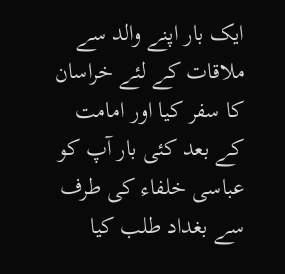ایک بار اپنے والد سے ملاقات کے لئے خراسان کا سفر کیا اور امامت کے بعد کئی بار آپ کو عباسی خلفاء کی طرف سے بغداد طلب کیا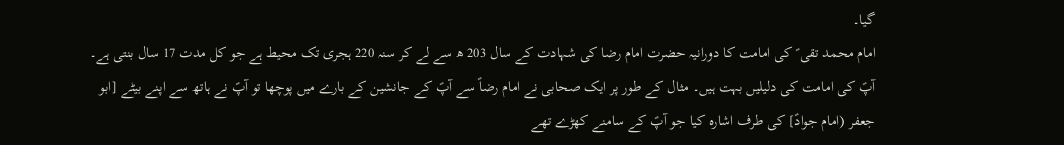گیا۔
امام محمد تقی ؑ کی امامت کا دورانیہ حضرت امام رضا کی شہادت کے سال 203 ھ سے لے کر سنہ 220 ہجری تک محیط ہے جو کل مدت 17 سال بنتی ہے۔ آپؑ کی امامت کی دلیلیں بہت ہیں۔ مثال کے طور پر ایک صحابی نے امام رضاؑ سے آپؑ کے جانشین کے بارے میں پوچھا تو آپؑ نے ہاتھ سے اپنے بیٹے [ابو جعفر (امام جوادؑ] کی طرف اشارہ کیا جو آپؑ کے سامنے کھڑے تھے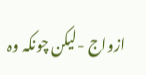ازواج -لیکن چونکہ وہ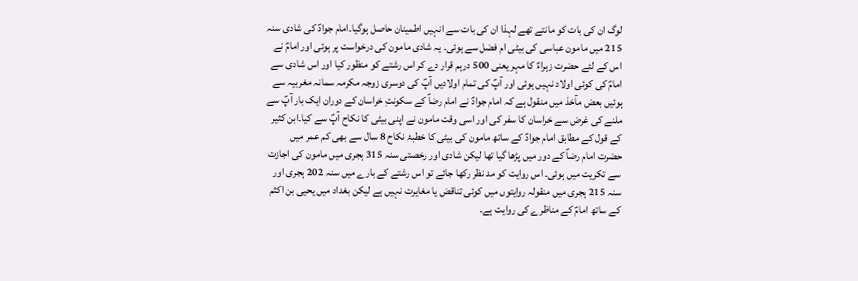لوگ ان کی بات کو مانتے تھے لہذا ان کی بات سے انہیں اطمینان حاصل ہوگیا۔امام جوادؑ کی شادی سنہ 215 میں مامون عباسی کی بیٹی ام فضل سے ہوئی۔ یہ شادی مامون کی درخواست پر ہوئی اور امامؑ نے اس کے لئے حضرت زہراءؑ کا مہر یعنی 500 درہم قرار دے کر اس رشتے کو منظور کیا اور اس شادی سے امامؑ کی کوئی اولاد نہیں ہوئی اور آپؑ کی تمام اولادیں آپؑ کی دوسری زوجہ مکرمہ سمانہ مغربیہ سے ہوئیں بعض مآخذ میں منقول ہے کہ امام جوادؑ نے امام رضاؑ کے سکونتِ خراسان کے دوران ایک بار آپؑ سے ملنے کی غرض سے خراسان کا سفر کی اور اسی وقت مامون نے اپنی بیٹی کا نکاح آپؑ سے کیا۔ابن کثیر کے قول کے مطابق امام جوادؑ کے ساتھ مامون کی بیٹی کا خطبۂ نکاح 8 سال سے بھی کم عمر میں حضرت امام رضاؑ کے دور میں پڑھا گیا تھا لیکن شادی اور رخصتی سنہ 315 ہجری میں مامون کی اجازت سے تکریت میں ہوئی۔ اس روایت کو مد نظر رکھا جائے تو اس رشتے کے بارے میں سنہ 202 ہجری اور سنہ 215 ہجری میں منقولہ روایتوں میں کوئی تناقض یا مغایرت نہیں ہے لیکن بغداد میں یحیی بن اکثم کے ساتھ امامؑ کے مناظرے کی روایت ہے۔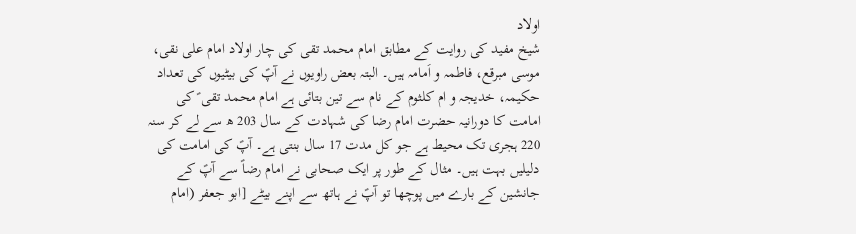اولاد
شیخ مفید کی روایت کے مطابق امام محمد تقی کی چار اولاد امام علی نقی، موسی مبرقع، فاطمہ و اَمامہ ہیں۔ البتہ بعض راویوں نے آپؑ کی بیٹیوں کی تعداد حکیمہ، خدیجہ و ام کلثوم کے نام سے تین بتائی ہے امام محمد تقی ؑ کی امامت کا دورانیہ حضرت امام رضا کی شہادت کے سال 203 ھ سے لے کر سنہ 220 ہجری تک محیط ہے جو کل مدت 17 سال بنتی ہے۔ آپؑ کی امامت کی دلیلیں بہت ہیں۔ مثال کے طور پر ایک صحابی نے امام رضاؑ سے آپؑ کے جانشین کے بارے میں پوچھا تو آپؑ نے ہاتھ سے اپنے بیٹے [ابو جعفر (امام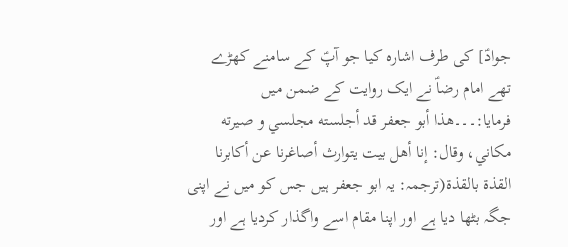جوادؑ] کی طرف اشارہ کیا جو آپؑ کے سامنے کھڑے تھے امام رضاؑ نے ایک روایت کے ضمن میں فرمایا:۔۔۔هذا أبو جعفر قد أجلسته مجلسي و صيرته مكاني، وقال: إنا أهل بيت يتوارث أصاغرنا عن أكابرنا القذة بالقذة(ترجمہ: یہ ابو جعفر ہیں جس کو میں نے اپنی جگہ بٹھا دیا ہے اور اپنا مقام اسے واگذار کردیا ہے اور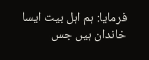فرمایا: ہم اہل بیت ایسا خاندان ہیں جس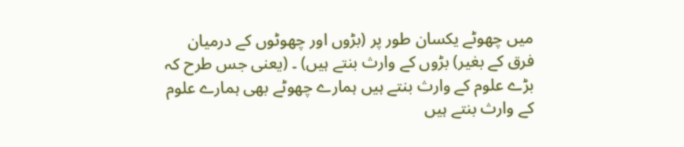میں چھوٹے یکسان طور پر (بڑوں اور چھوٹوں کے درمیان فرق کے بغیر) بڑوں کے وارث بنتے ہیں) ۔ (یعنی جس طرح کہ بڑے علوم کے وارث بنتے ہیں ہمارے چھوٹے بھی ہمارے علوم کے وارث بنتے ہیں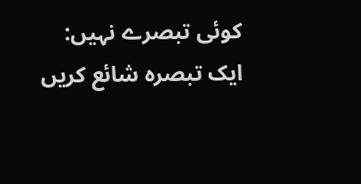کوئی تبصرے نہیں:
ایک تبصرہ شائع کریں